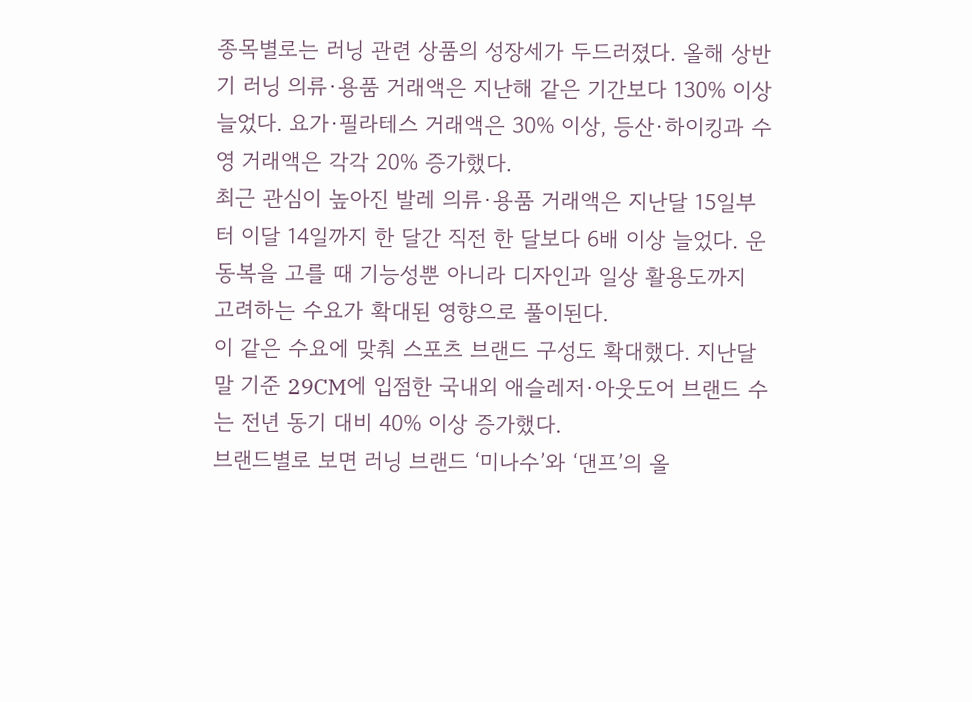종목별로는 러닝 관련 상품의 성장세가 두드러졌다. 올해 상반기 러닝 의류·용품 거래액은 지난해 같은 기간보다 130% 이상 늘었다. 요가·필라테스 거래액은 30% 이상, 등산·하이킹과 수영 거래액은 각각 20% 증가했다.
최근 관심이 높아진 발레 의류·용품 거래액은 지난달 15일부터 이달 14일까지 한 달간 직전 한 달보다 6배 이상 늘었다. 운동복을 고를 때 기능성뿐 아니라 디자인과 일상 활용도까지 고려하는 수요가 확대된 영향으로 풀이된다.
이 같은 수요에 맞춰 스포츠 브랜드 구성도 확대했다. 지난달 말 기준 29CM에 입점한 국내외 애슬레저·아웃도어 브랜드 수는 전년 동기 대비 40% 이상 증가했다.
브랜드별로 보면 러닝 브랜드 ‘미나수’와 ‘댄프’의 올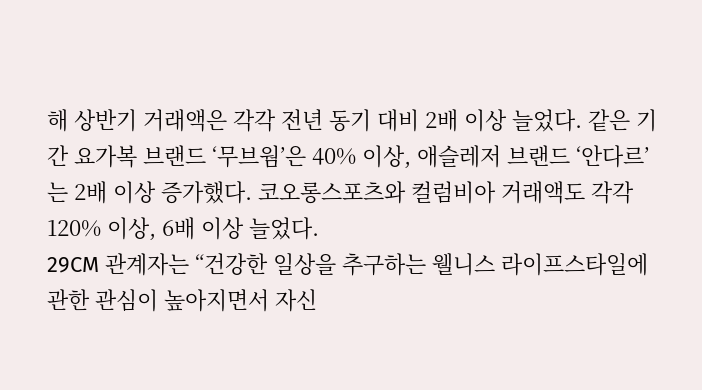해 상반기 거래액은 각각 전년 동기 대비 2배 이상 늘었다. 같은 기간 요가복 브랜드 ‘무브웜’은 40% 이상, 애슬레저 브랜드 ‘안다르’는 2배 이상 증가했다. 코오롱스포츠와 컬럼비아 거래액도 각각 120% 이상, 6배 이상 늘었다.
29CM 관계자는 “건강한 일상을 추구하는 웰니스 라이프스타일에 관한 관심이 높아지면서 자신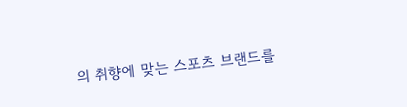의 취향에 맞는 스포츠 브랜드를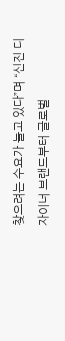찾으려는 수요가 늘고 있다”며 “신진 디자이너 브랜드부터 글로벌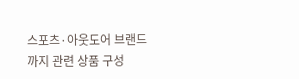스포츠·아웃도어 브랜드까지 관련 상품 구성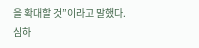을 확대할 것”이라고 말했다.
심하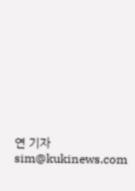연 기자 sim@kukinews.com